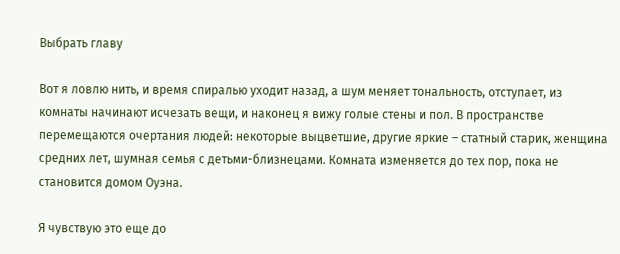Выбрать главу

Вот я ловлю нить, и время спиралью уходит назад, а шум меняет тональность, отступает, из комнаты начинают исчезать вещи, и наконец я вижу голые стены и пол. В пространстве перемещаются очертания людей: некоторые выцветшие, другие яркие – статный старик, женщина средних лет, шумная семья с детьми-близнецами. Комната изменяется до тех пор, пока не становится домом Оуэна.

Я чувствую это еще до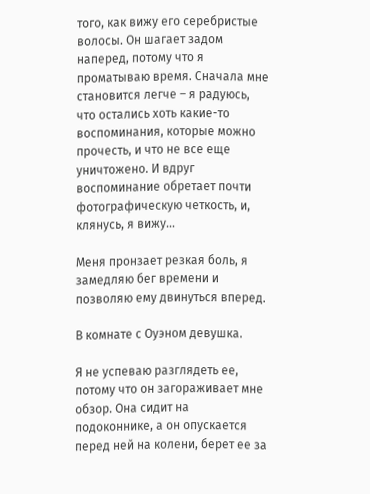того, как вижу его серебристые волосы. Он шагает задом наперед, потому что я проматываю время. Сначала мне становится легче – я радуюсь, что остались хоть какие-то воспоминания, которые можно прочесть, и что не все еще уничтожено. И вдруг воспоминание обретает почти фотографическую четкость, и, клянусь, я вижу…

Меня пронзает резкая боль, я замедляю бег времени и позволяю ему двинуться вперед.

В комнате с Оуэном девушка.

Я не успеваю разглядеть ее, потому что он загораживает мне обзор. Она сидит на подоконнике, а он опускается перед ней на колени, берет ее за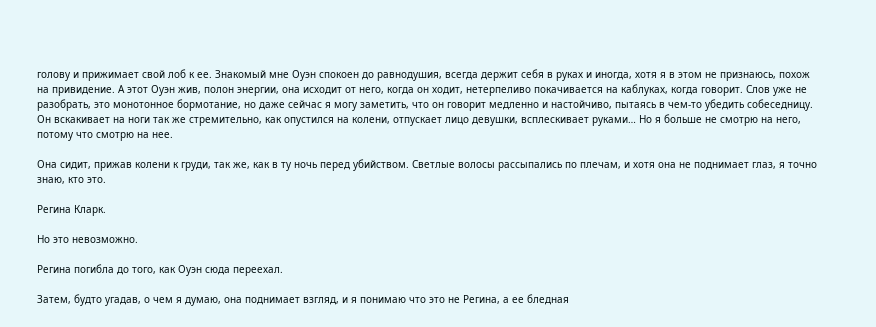голову и прижимает свой лоб к ее. Знакомый мне Оуэн спокоен до равнодушия, всегда держит себя в руках и иногда, хотя я в этом не признаюсь, похож на привидение. А этот Оуэн жив, полон энергии, она исходит от него, когда он ходит, нетерпеливо покачивается на каблуках, когда говорит. Слов уже не разобрать, это монотонное бормотание, но даже сейчас я могу заметить, что он говорит медленно и настойчиво, пытаясь в чем-то убедить собеседницу. Он вскакивает на ноги так же стремительно, как опустился на колени, отпускает лицо девушки, всплескивает руками… Но я больше не смотрю на него, потому что смотрю на нее.

Она сидит, прижав колени к груди, так же, как в ту ночь перед убийством. Светлые волосы рассыпались по плечам, и хотя она не поднимает глаз, я точно знаю, кто это.

Регина Кларк.

Но это невозможно.

Регина погибла до того, как Оуэн сюда переехал.

Затем, будто угадав, о чем я думаю, она поднимает взгляд, и я понимаю что это не Регина, а ее бледная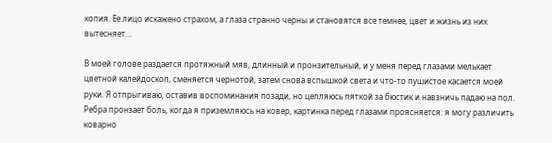копия. Ее лицо искажено страхом, а глаза странно черны и становятся все темнее, цвет и жизнь из них вытесняет…

В моей голове раздается протяжный мяв, длинный и пронзительный, и у меня перед глазами мелькает цветной калейдоскоп, сменяется чернотой, затем снова вспышкой света и что-то пушистое касается моей руки. Я отпрыгиваю, оставив воспоминания позади, но цепляюсь пяткой за бюстик и навзничь падаю на пол. Ребра пронзает боль, когда я приземляюсь на ковер, картинка перед глазами проясняется: я могу различить коварно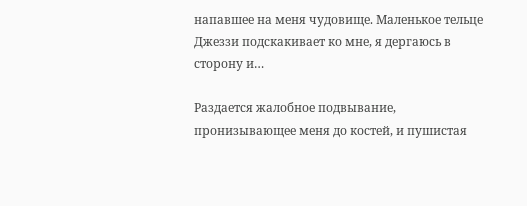напавшее на меня чудовище. Маленькое тельце Джеззи подскакивает ко мне, я дергаюсь в сторону и…

Раздается жалобное подвывание, пронизывающее меня до костей, и пушистая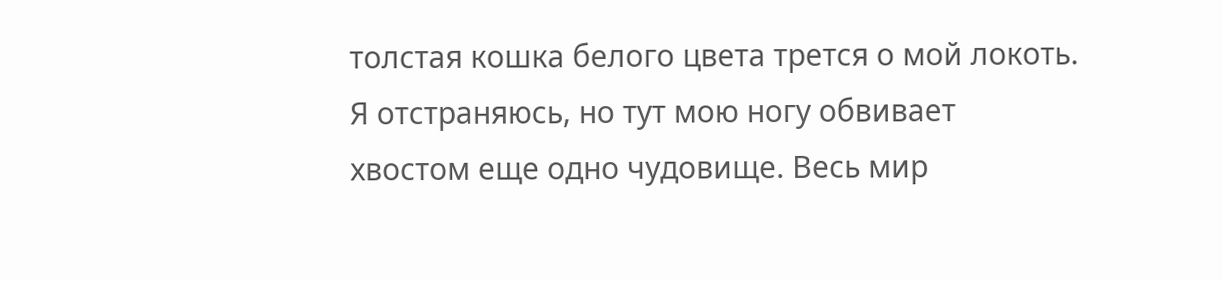толстая кошка белого цвета трется о мой локоть. Я отстраняюсь, но тут мою ногу обвивает хвостом еще одно чудовище. Весь мир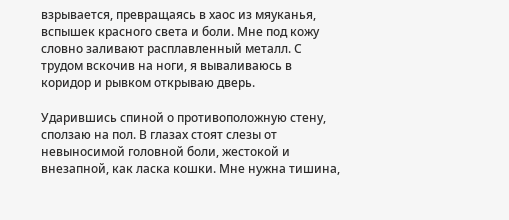взрывается, превращаясь в хаос из мяуканья, вспышек красного света и боли. Мне под кожу словно заливают расплавленный металл. С трудом вскочив на ноги, я вываливаюсь в коридор и рывком открываю дверь.

Ударившись спиной о противоположную стену, сползаю на пол. В глазах стоят слезы от невыносимой головной боли, жестокой и внезапной, как ласка кошки. Мне нужна тишина,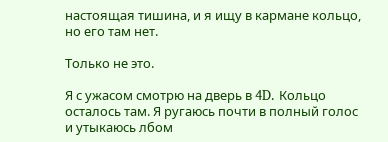настоящая тишина, и я ищу в кармане кольцо, но его там нет.

Только не это.

Я с ужасом смотрю на дверь в 4D. Кольцо осталось там. Я ругаюсь почти в полный голос и утыкаюсь лбом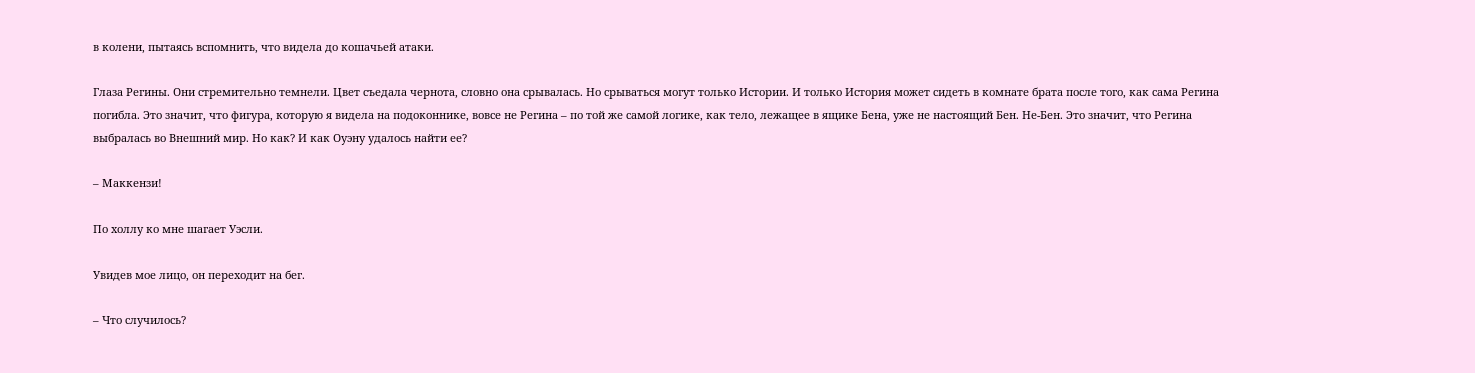в колени, пытаясь вспомнить, что видела до кошачьей атаки.

Глаза Регины. Они стремительно темнели. Цвет съедала чернота, словно она срывалась. Но срываться могут только Истории. И только История может сидеть в комнате брата после того, как сама Регина погибла. Это значит, что фигура, которую я видела на подоконнике, вовсе не Регина – по той же самой логике, как тело, лежащее в ящике Бена, уже не настоящий Бен. Не-Бен. Это значит, что Регина выбралась во Внешний мир. Но как? И как Оуэну удалось найти ее?

– Маккензи!

По холлу ко мне шагает Уэсли.

Увидев мое лицо, он переходит на бег.

– Что случилось?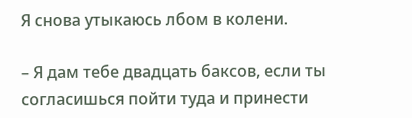Я снова утыкаюсь лбом в колени.

– Я дам тебе двадцать баксов, если ты согласишься пойти туда и принести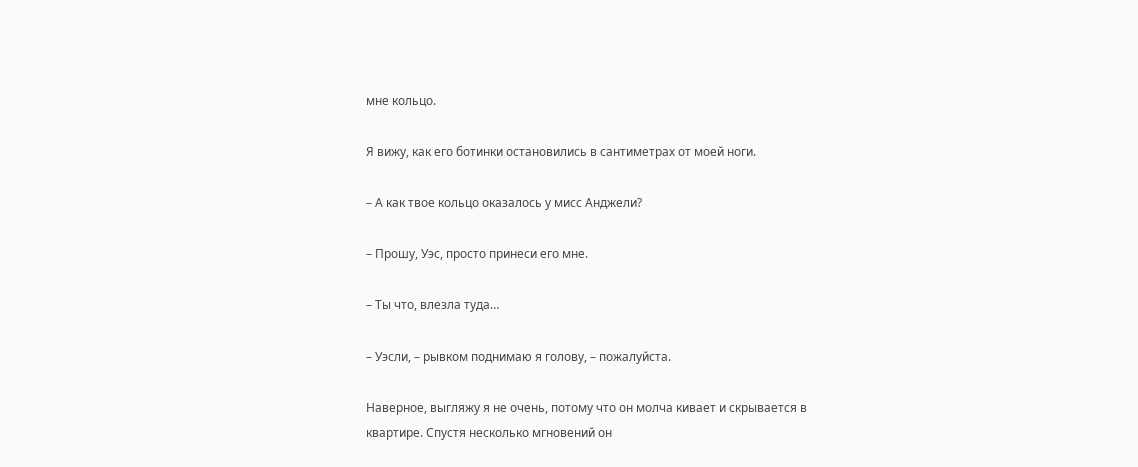мне кольцо.

Я вижу, как его ботинки остановились в сантиметрах от моей ноги.

– А как твое кольцо оказалось у мисс Анджели?

– Прошу, Уэс, просто принеси его мне.

– Ты что, влезла туда…

– Уэсли, – рывком поднимаю я голову, – пожалуйста.

Наверное, выгляжу я не очень, потому что он молча кивает и скрывается в квартире. Спустя несколько мгновений он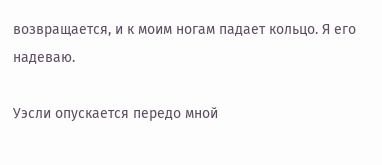возвращается, и к моим ногам падает кольцо. Я его надеваю.

Уэсли опускается передо мной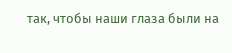так, чтобы наши глаза были на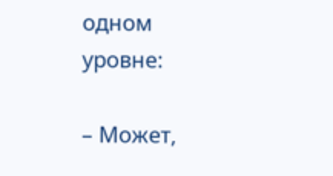одном уровне:

– Может,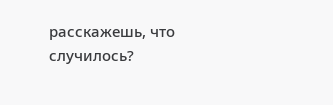расскажешь, что случилось?